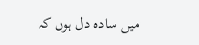میں سادہ دل ہوں کہ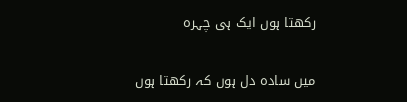رکھتا ہوں ایک ہی چہرہ

میں سادہ دل ہوں کہ رکھتا ہوں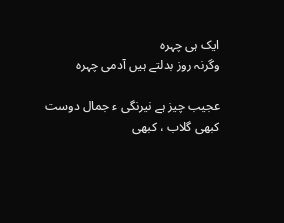ایک ہی چہرہ
وگرنہ روز بدلتے ہیں آدمی چہرہ

عجیب چیز ہے نیرنگی ء جمال دوست
کبھی گلاب ، کبھی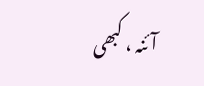آئنہ ، کبھی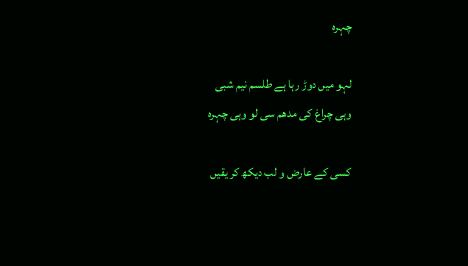چہرہ

لہو میں دوڑ رہا ہے طلسم نیم شبی
وہی چراغ کی مدھم سی لو وہی چہرہ

کسی کے عارض و لب دیکھ کر یقیں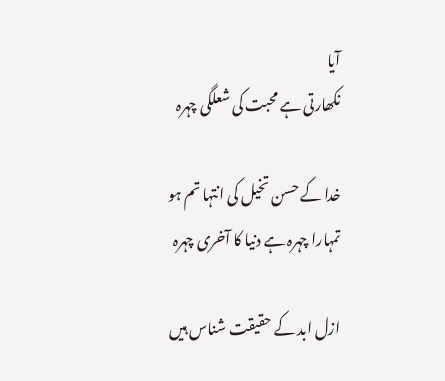آیا
نکھارتی ہے محبت کی شعلگی چہرہ

خدا کے حسن تخیل کی انتہا تم ہو
تمہارا چہرہ ہے دنیا کا آخری چہرہ

ازل ابد کے حقیقت شناس ہیں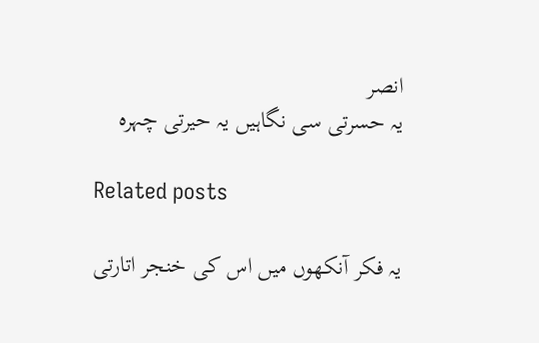انصر
یہ حسرتی سی نگاہیں یہ حیرتی چہرہ

Related posts

یہ فکر آنکھوں میں اس کی خنجر اتارتی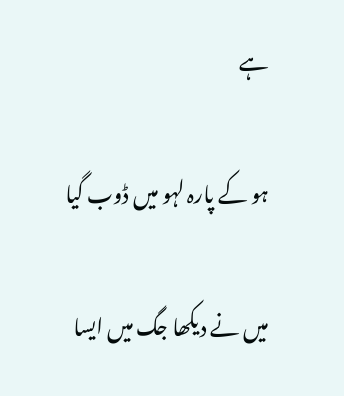ہے

ہو کے پارہ لہو میں ڈوب گیا

میں نے دیکھا جگ میں ایسا